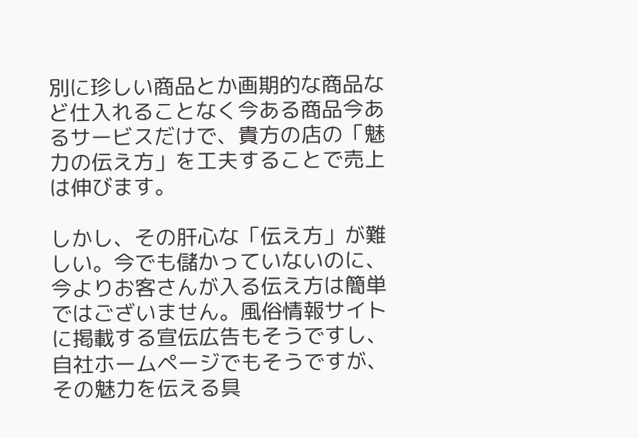別に珍しい商品とか画期的な商品など仕入れることなく今ある商品今あるサービスだけで、貴方の店の「魅力の伝え方」を工夫することで売上は伸びます。

しかし、その肝心な「伝え方」が難しい。今でも儲かっていないのに、今よりお客さんが入る伝え方は簡単ではございません。風俗情報サイトに掲載する宣伝広告もそうですし、自社ホームページでもそうですが、その魅力を伝える具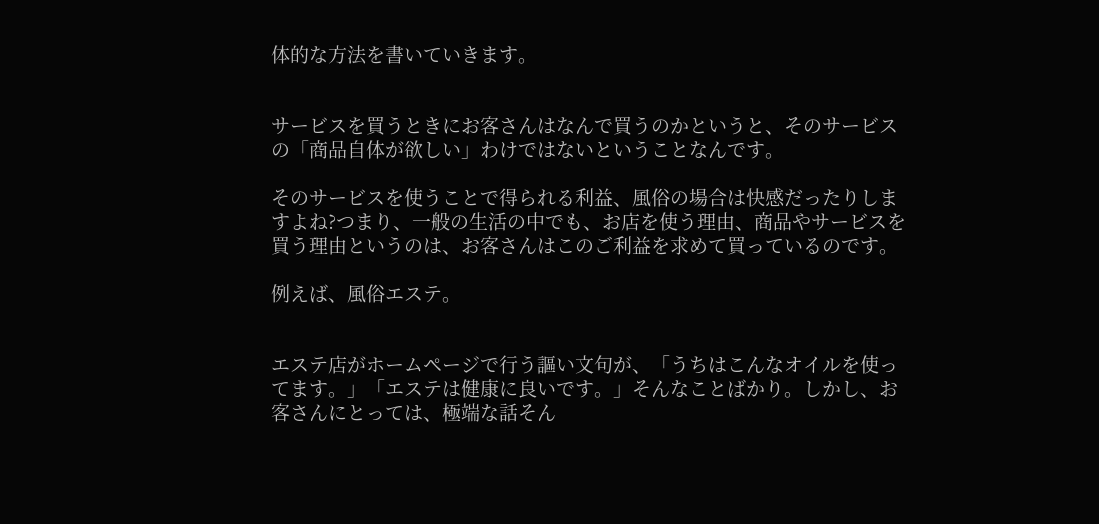体的な方法を書いていきます。


サービスを買うときにお客さんはなんで買うのかというと、そのサービスの「商品自体が欲しい」わけではないということなんです。

そのサービスを使うことで得られる利益、風俗の場合は快感だったりしますよね?つまり、一般の生活の中でも、お店を使う理由、商品やサービスを買う理由というのは、お客さんはこのご利益を求めて買っているのです。

例えば、風俗エステ。


エステ店がホームページで行う謳い文句が、「うちはこんなオイルを使ってます。」「エステは健康に良いです。」そんなことばかり。しかし、お客さんにとっては、極端な話そん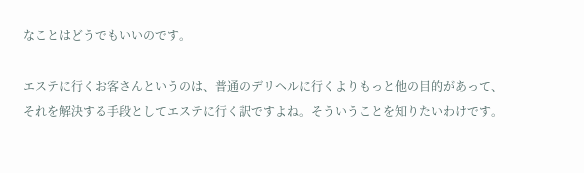なことはどうでもいいのです。

エステに行くお客さんというのは、普通のデリヘルに行くよりもっと他の目的があって、それを解決する手段としてエステに行く訳ですよね。そういうことを知りたいわけです。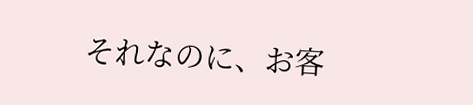それなのに、お客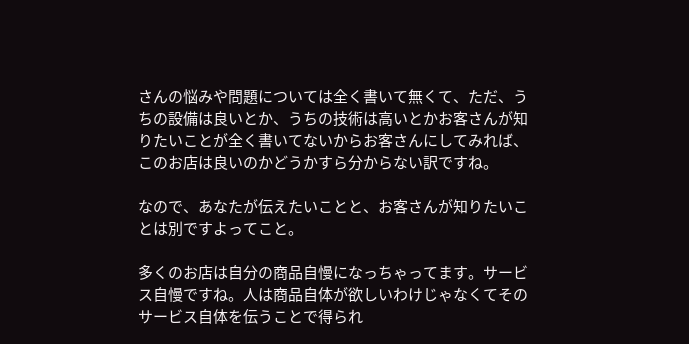さんの悩みや問題については全く書いて無くて、ただ、うちの設備は良いとか、うちの技術は高いとかお客さんが知りたいことが全く書いてないからお客さんにしてみれば、このお店は良いのかどうかすら分からない訳ですね。

なので、あなたが伝えたいことと、お客さんが知りたいことは別ですよってこと。

多くのお店は自分の商品自慢になっちゃってます。サービス自慢ですね。人は商品自体が欲しいわけじゃなくてそのサービス自体を伝うことで得られ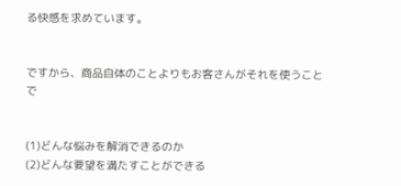る快感を求めています。


ですから、商品自体のことよりもお客さんがそれを使うことで


(1)どんな悩みを解消できるのか
(2)どんな要望を満たすことができる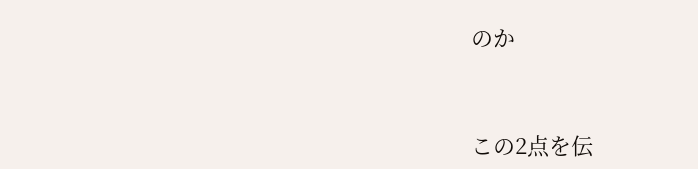のか


この2点を伝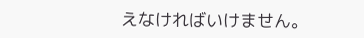えなければいけません。